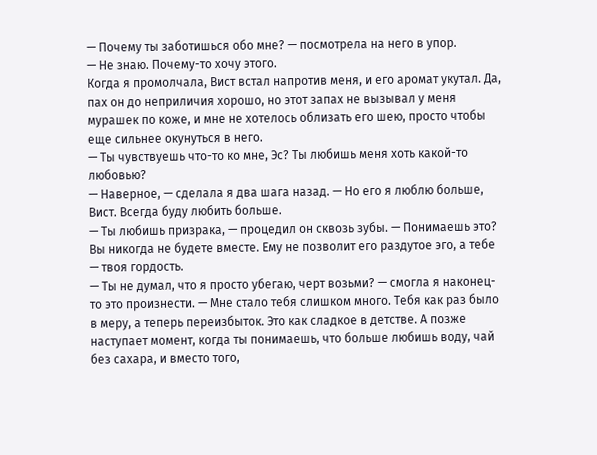— Почему ты заботишься обо мне? — посмотрела на него в упор.
— Не знаю. Почему-то хочу этого.
Когда я промолчала, Вист встал напротив меня, и его аромат укутал. Да, пах он до неприличия хорошо, но этот запах не вызывал у меня мурашек по коже, и мне не хотелось облизать его шею, просто чтобы еще сильнее окунуться в него.
— Ты чувствуешь что-то ко мне, Эс? Ты любишь меня хоть какой-то любовью?
— Наверное, — сделала я два шага назад. — Но его я люблю больше, Вист. Всегда буду любить больше.
— Ты любишь призрака, — процедил он сквозь зубы. — Понимаешь это? Вы никогда не будете вместе. Ему не позволит его раздутое эго, а тебе — твоя гордость.
— Ты не думал, что я просто убегаю, черт возьми? — смогла я наконец- то это произнести. — Мне стало тебя слишком много. Тебя как раз было в меру, а теперь переизбыток. Это как сладкое в детстве. А позже наступает момент, когда ты понимаешь, что больше любишь воду, чай без сахара, и вместо того,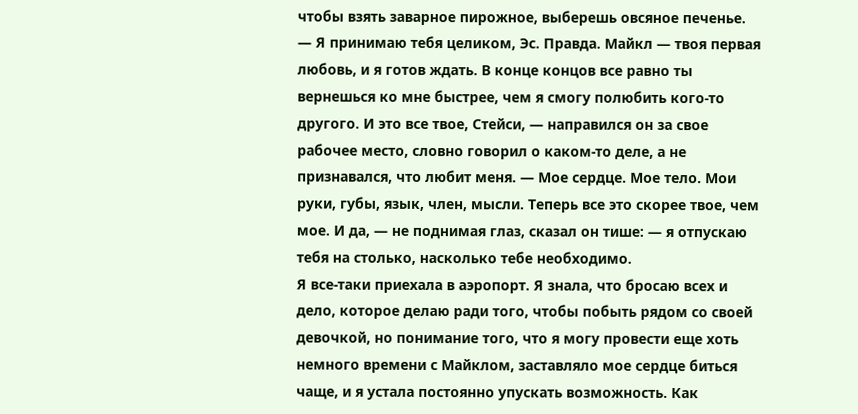чтобы взять заварное пирожное, выберешь овсяное печенье.
— Я принимаю тебя целиком, Эс. Правда. Майкл — твоя первая любовь, и я готов ждать. В конце концов все равно ты вернешься ко мне быстрее, чем я смогу полюбить кого-то другого. И это все твое, Стейси, — направился он за свое рабочее место, словно говорил о каком-то деле, а не признавался, что любит меня. — Мое сердце. Мое тело. Мои руки, губы, язык, член, мысли. Теперь все это скорее твое, чем мое. И да, — не поднимая глаз, сказал он тише: — я отпускаю тебя на столько, насколько тебе необходимо.
Я все-таки приехала в аэропорт. Я знала, что бросаю всех и дело, которое делаю ради того, чтобы побыть рядом со своей девочкой, но понимание того, что я могу провести еще хоть немного времени с Майклом, заставляло мое сердце биться чаще, и я устала постоянно упускать возможность. Как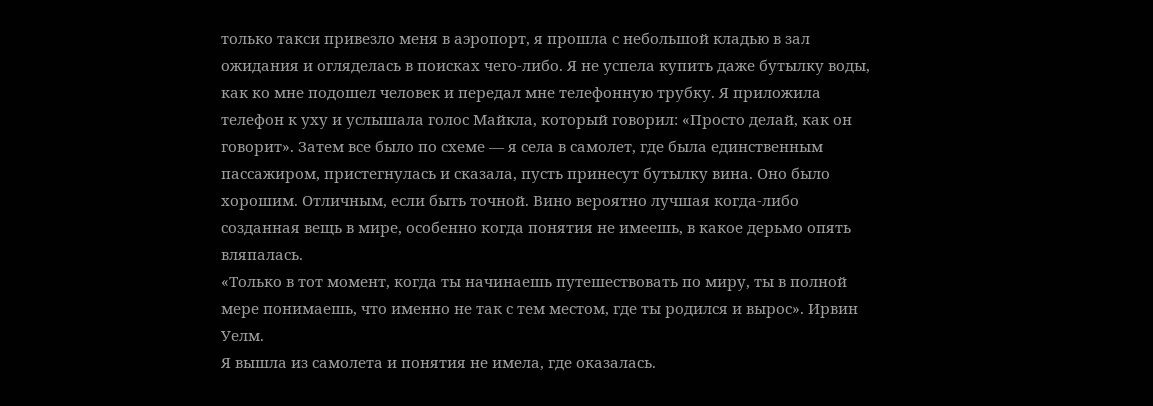только такси привезло меня в аэропорт, я прошла с небольшой кладью в зал ожидания и огляделась в поисках чего-либо. Я не успела купить даже бутылку воды, как ко мне подошел человек и передал мне телефонную трубку. Я приложила телефон к уху и услышала голос Майкла, который говорил: «Просто делай, как он говорит». Затем все было по схеме — я села в самолет, где была единственным пассажиром, пристегнулась и сказала, пусть принесут бутылку вина. Оно было хорошим. Отличным, если быть точной. Вино вероятно лучшая когда-либо созданная вещь в мире, особенно когда понятия не имеешь, в какое дерьмо опять вляпалась.
«Только в тот момент, когда ты начинаешь путешествовать по миру, ты в полной мере понимаешь, что именно не так с тем местом, где ты родился и вырос». Ирвин Уелм.
Я вышла из самолета и понятия не имела, где оказалась.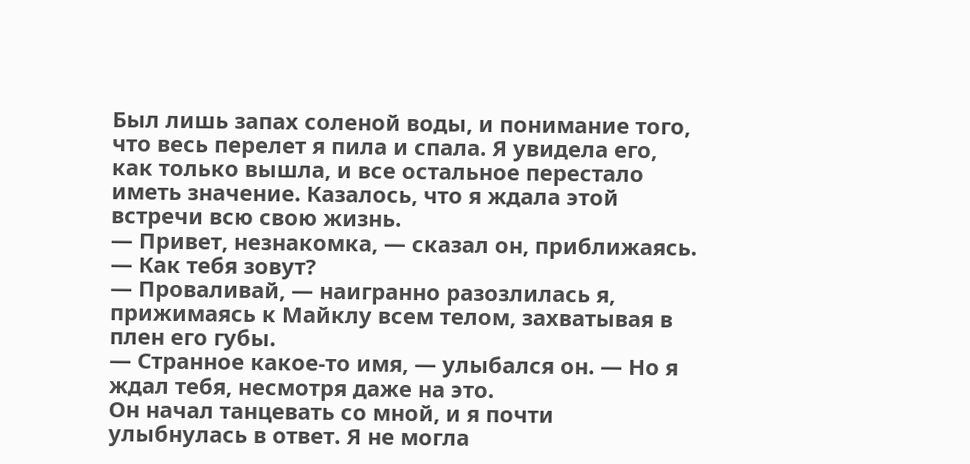Был лишь запах соленой воды, и понимание того, что весь перелет я пила и спала. Я увидела его, как только вышла, и все остальное перестало иметь значение. Казалось, что я ждала этой встречи всю свою жизнь.
— Привет, незнакомка, — сказал он, приближаясь. — Как тебя зовут?
— Проваливай, — наигранно разозлилась я, прижимаясь к Майклу всем телом, захватывая в плен его губы.
— Странное какое-то имя, — улыбался он. — Но я ждал тебя, несмотря даже на это.
Он начал танцевать со мной, и я почти улыбнулась в ответ. Я не могла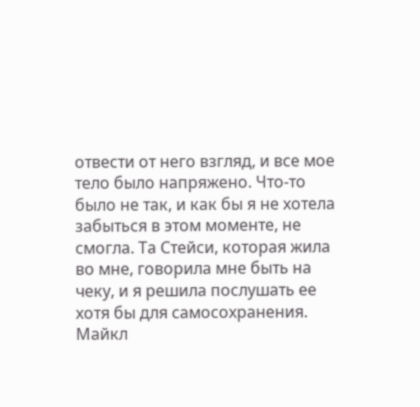отвести от него взгляд, и все мое тело было напряжено. Что-то было не так, и как бы я не хотела забыться в этом моменте, не смогла. Та Стейси, которая жила во мне, говорила мне быть на чеку, и я решила послушать ее хотя бы для самосохранения.
Майкл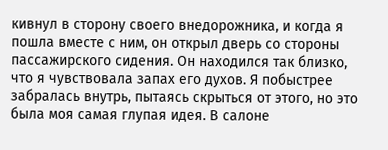кивнул в сторону своего внедорожника, и когда я пошла вместе с ним, он открыл дверь со стороны пассажирского сидения. Он находился так близко, что я чувствовала запах его духов. Я побыстрее забралась внутрь, пытаясь скрыться от этого, но это была моя самая глупая идея. В салоне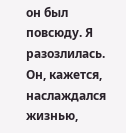он был повсюду. Я разозлилась. Он, кажется, наслаждался жизнью,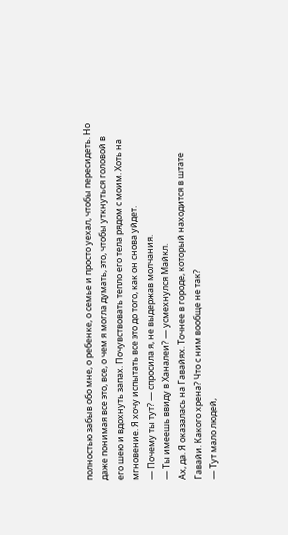полностью забыв обо мне, о ребенке, о семье и просто уехал, чтобы пересидеть. Но даже понимая все это, все, о чем я могла думать, это, чтобы уткнуться головой в его шею и вдохнуть запах. Почувствовать тепло его тела рядом с моим. Хоть на мгновение. Я хочу испытать все это до того, как он снова уйдет.
— Почему ты тут? — спросила я, не выдержав молчания.
— Ты имеешь ввиду в Ханалеи? — усмехнулся Майкл.
Ах, да. Я оказалась на Гавайях. Точнее в городе, который находится в штате Гавайи. Какого хрена? Что с ним вообще не так?
— Тут мало людей,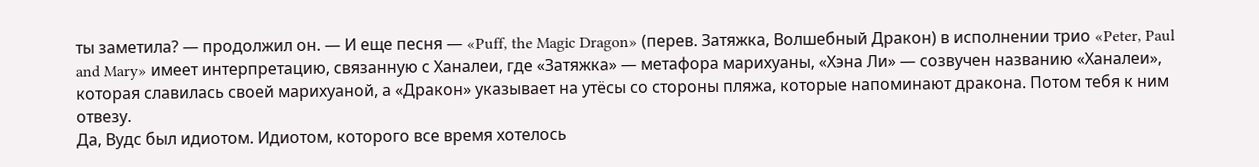ты заметила? — продолжил он. — И еще песня — «Puff, the Magic Dragon» (перев. Затяжка, Волшебный Дракон) в исполнении трио «Peter, Paul and Mary» имеет интерпретацию, связанную с Ханалеи, где «Затяжка» — метафора марихуаны, «Хэна Ли» — созвучен названию «Ханалеи», которая славилась своей марихуаной, а «Дракон» указывает на утёсы со стороны пляжа, которые напоминают дракона. Потом тебя к ним отвезу.
Да, Вудс был идиотом. Идиотом, которого все время хотелось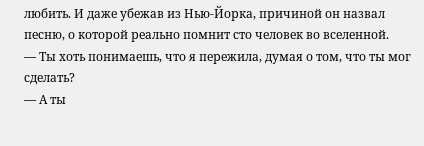любить. И даже убежав из Нью-Йорка, причиной он назвал песню, о которой реально помнит сто человек во вселенной.
— Ты хоть понимаешь, что я пережила, думая о том, что ты мог сделать?
— А ты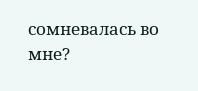сомневалась во мне?